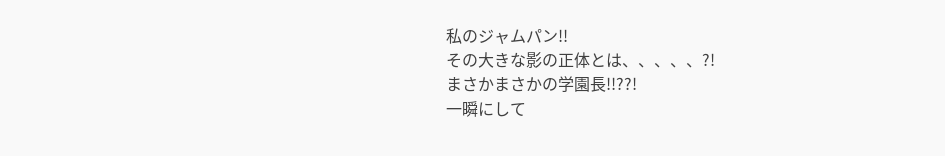私のジャムパン!!
その大きな影の正体とは、、、、、?!
まさかまさかの学園長!!??!
一瞬にして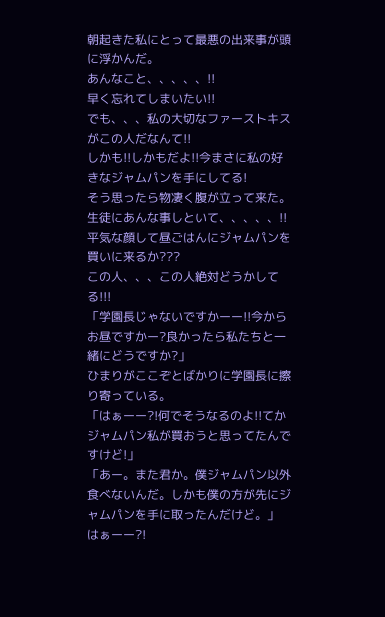朝起きた私にとって最悪の出来事が頭に浮かんだ。
あんなこと、、、、、!!
早く忘れてしまいたい!!
でも、、、私の大切なファーストキスがこの人だなんて!!
しかも!!しかもだよ!!今まさに私の好きなジャムパンを手にしてる!
そう思ったら物凄く腹が立って来た。
生徒にあんな事しといて、、、、、!!
平気な顔して昼ごはんにジャムパンを買いに来るか???
この人、、、この人絶対どうかしてる!!!
「学園長じゃないですかーー!!今からお昼ですかー?良かったら私たちと一緒にどうですか?」
ひまりがここぞとばかりに学園長に擦り寄っている。
「はぁーー?!何でそうなるのよ!!てかジャムパン私が買おうと思ってたんですけど!」
「あー。また君か。僕ジャムパン以外食べないんだ。しかも僕の方が先にジャムパンを手に取ったんだけど。」
はぁーー?!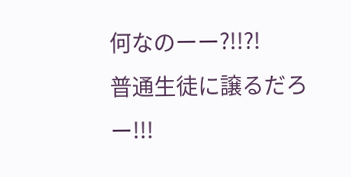何なのーー?!!?!
普通生徒に譲るだろー!!!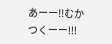あーー!!むかつくーー!!!